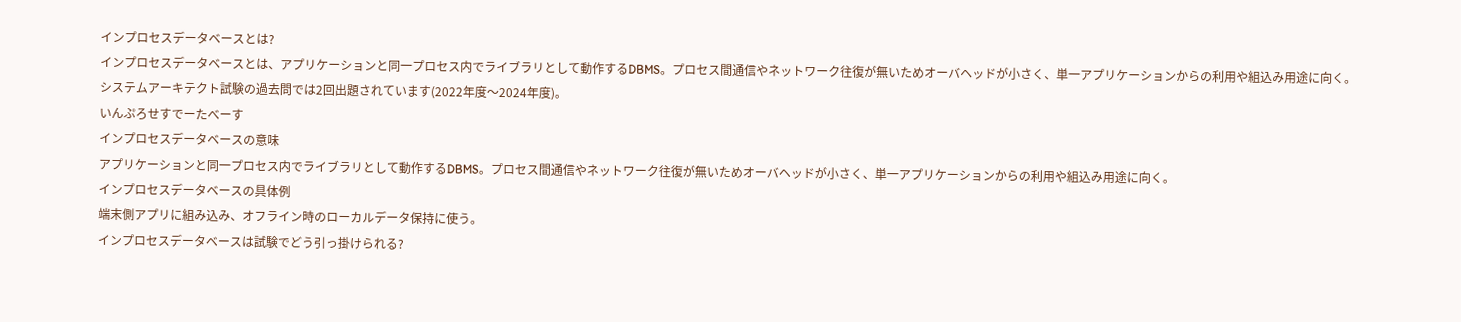インプロセスデータベースとは?
インプロセスデータベースとは、アプリケーションと同一プロセス内でライブラリとして動作するDBMS。プロセス間通信やネットワーク往復が無いためオーバヘッドが小さく、単一アプリケーションからの利用や組込み用途に向く。
システムアーキテクト試験の過去問では2回出題されています(2022年度〜2024年度)。
いんぷろせすでーたべーす
インプロセスデータベースの意味
アプリケーションと同一プロセス内でライブラリとして動作するDBMS。プロセス間通信やネットワーク往復が無いためオーバヘッドが小さく、単一アプリケーションからの利用や組込み用途に向く。
インプロセスデータベースの具体例
端末側アプリに組み込み、オフライン時のローカルデータ保持に使う。
インプロセスデータベースは試験でどう引っ掛けられる?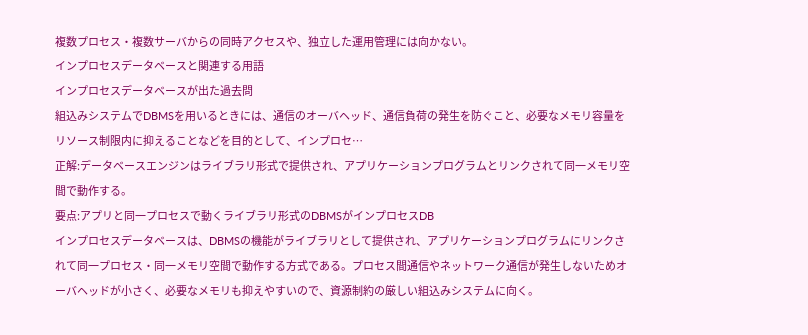複数プロセス・複数サーバからの同時アクセスや、独立した運用管理には向かない。
インプロセスデータベースと関連する用語
インプロセスデータベースが出た過去問
組込みシステムでDBMSを用いるときには、通信のオーバヘッド、通信負荷の発生を防ぐこと、必要なメモリ容量をリソース制限内に抑えることなどを目的として、インプロセ…
正解:データベースエンジンはライブラリ形式で提供され、アプリケーションプログラムとリンクされて同一メモリ空間で動作する。
要点:アプリと同一プロセスで動くライブラリ形式のDBMSがインプロセスDB
インプロセスデータベースは、DBMSの機能がライブラリとして提供され、アプリケーションプログラムにリンクされて同一プロセス・同一メモリ空間で動作する方式である。プロセス間通信やネットワーク通信が発生しないためオーバヘッドが小さく、必要なメモリも抑えやすいので、資源制約の厳しい組込みシステムに向く。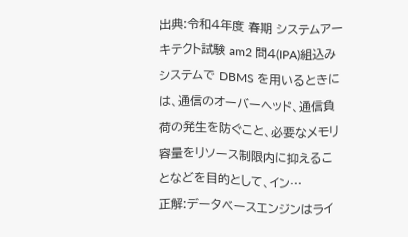出典:令和4年度 春期 システムアーキテクト試験 am2 問4(IPA)組込みシステムで DBMS を用いるときには、通信のオーバーヘッド、通信負荷の発生を防ぐこと、必要なメモリ容量をリソース制限内に抑えることなどを目的として、イン…
正解:データベースエンジンはライ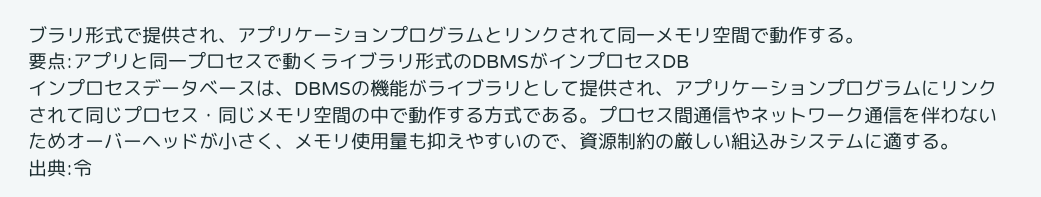ブラリ形式で提供され、アプリケーションプログラムとリンクされて同一メモリ空間で動作する。
要点:アプリと同一プロセスで動くライブラリ形式のDBMSがインプロセスDB
インプロセスデータベースは、DBMSの機能がライブラリとして提供され、アプリケーションプログラムにリンクされて同じプロセス・同じメモリ空間の中で動作する方式である。プロセス間通信やネットワーク通信を伴わないためオーバーヘッドが小さく、メモリ使用量も抑えやすいので、資源制約の厳しい組込みシステムに適する。
出典:令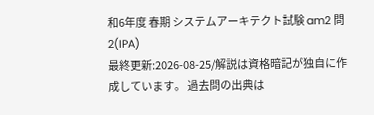和6年度 春期 システムアーキテクト試験 am2 問2(IPA)
最終更新:2026-08-25/解説は資格暗記が独自に作成しています。 過去問の出典は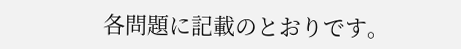各問題に記載のとおりです。